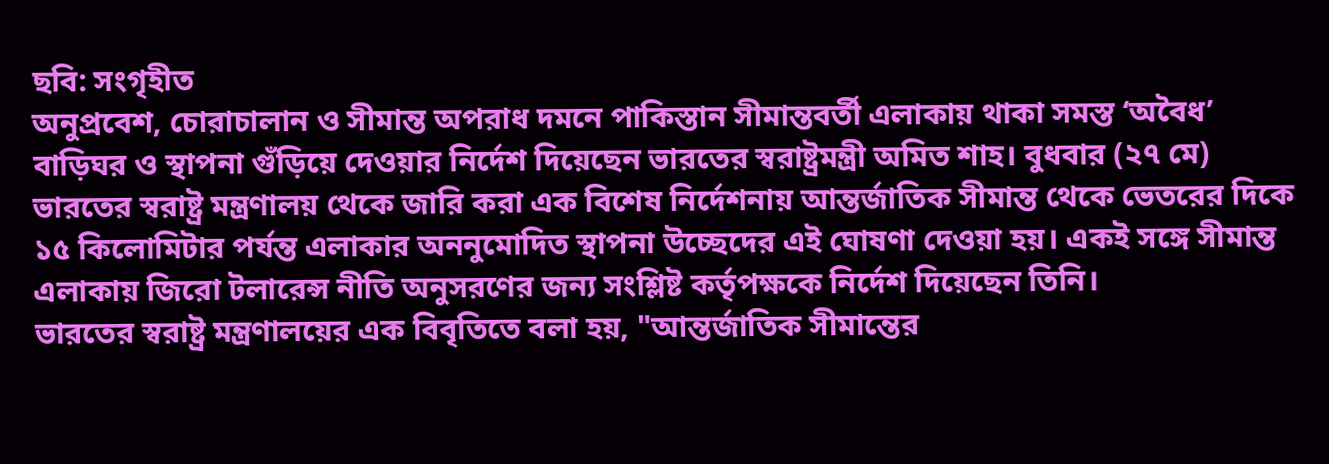ছবি: সংগৃহীত
অনুপ্রবেশ, চোরাচালান ও সীমান্ত অপরাধ দমনে পাকিস্তান সীমান্তবর্তী এলাকায় থাকা সমস্ত ‘অবৈধ’ বাড়িঘর ও স্থাপনা গুঁড়িয়ে দেওয়ার নির্দেশ দিয়েছেন ভারতের স্বরাষ্ট্রমন্ত্রী অমিত শাহ। বুধবার (২৭ মে) ভারতের স্বরাষ্ট্র মন্ত্রণালয় থেকে জারি করা এক বিশেষ নির্দেশনায় আন্তর্জাতিক সীমান্ত থেকে ভেতরের দিকে ১৫ কিলোমিটার পর্যন্ত এলাকার অননুমোদিত স্থাপনা উচ্ছেদের এই ঘোষণা দেওয়া হয়। একই সঙ্গে সীমান্ত এলাকায় জিরো টলারেন্স নীতি অনুসরণের জন্য সংশ্লিষ্ট কর্তৃপক্ষকে নির্দেশ দিয়েছেন তিনি।
ভারতের স্বরাষ্ট্র মন্ত্রণালয়ের এক বিবৃতিতে বলা হয়, "আন্তর্জাতিক সীমান্তের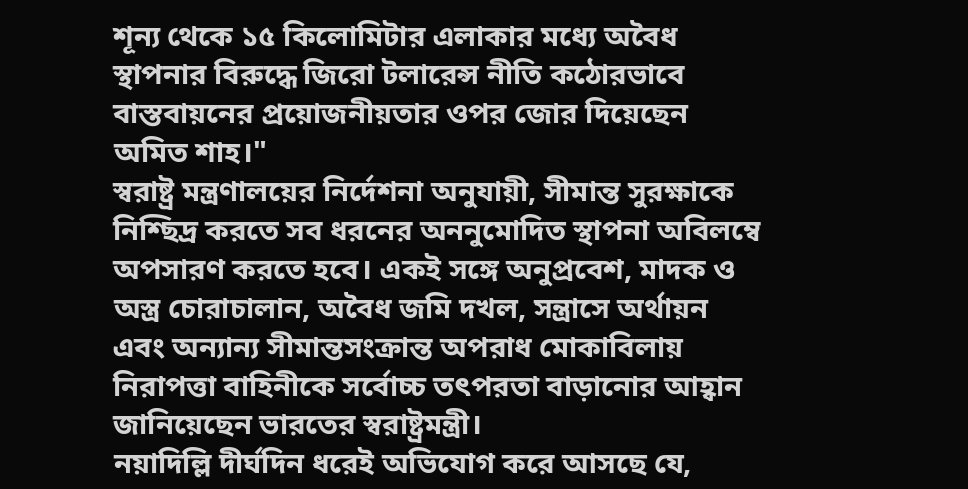শূন্য থেকে ১৫ কিলোমিটার এলাকার মধ্যে অবৈধ স্থাপনার বিরুদ্ধে জিরো টলারেন্স নীতি কঠোরভাবে বাস্তবায়নের প্রয়োজনীয়তার ওপর জোর দিয়েছেন অমিত শাহ।"
স্বরাষ্ট্র মন্ত্রণালয়ের নির্দেশনা অনুযায়ী, সীমান্ত সুরক্ষাকে নিশ্ছিদ্র করতে সব ধরনের অননুমোদিত স্থাপনা অবিলম্বে অপসারণ করতে হবে। একই সঙ্গে অনুপ্রবেশ, মাদক ও অস্ত্র চোরাচালান, অবৈধ জমি দখল, সন্ত্রাসে অর্থায়ন এবং অন্যান্য সীমান্তসংক্রান্ত অপরাধ মোকাবিলায় নিরাপত্তা বাহিনীকে সর্বোচ্চ তৎপরতা বাড়ানোর আহ্বান জানিয়েছেন ভারতের স্বরাষ্ট্রমন্ত্রী।
নয়াদিল্লি দীর্ঘদিন ধরেই অভিযোগ করে আসছে যে,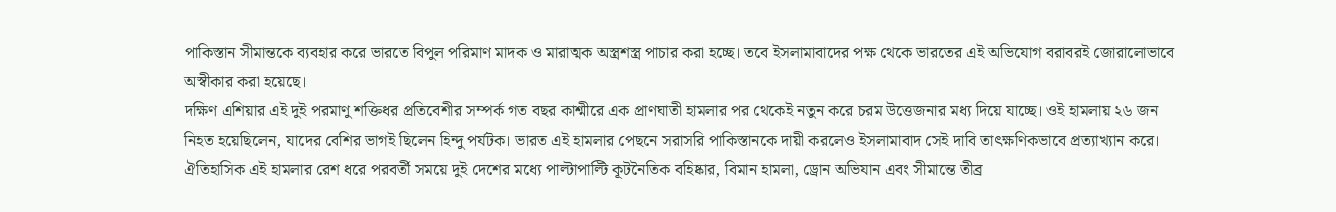পাকিস্তান সীমান্তকে ব্যবহার করে ভারতে বিপুল পরিমাণ মাদক ও মারাত্মক অস্ত্রশস্ত্র পাচার করা হচ্ছে। তবে ইসলামাবাদের পক্ষ থেকে ভারতের এই অভিযোগ বরাবরই জোরালোভাবে অস্বীকার করা হয়েছে।
দক্ষিণ এশিয়ার এই দুই পরমাণু শক্তিধর প্রতিবেশীর সম্পর্ক গত বছর কাশ্মীরে এক প্রাণঘাতী হামলার পর থেকেই নতুন করে চরম উত্তেজনার মধ্য দিয়ে যাচ্ছে। ওই হামলায় ২৬ জন নিহত হয়েছিলেন, যাদের বেশির ভাগই ছিলেন হিন্দু পর্যটক। ভারত এই হামলার পেছনে সরাসরি পাকিস্তানকে দায়ী করলেও ইসলামাবাদ সেই দাবি তাৎক্ষণিকভাবে প্রত্যাখ্যান করে।
ঐতিহাসিক এই হামলার রেশ ধরে পরবর্তী সময়ে দুই দেশের মধ্যে পাল্টাপাল্টি কূটনৈতিক বহিষ্কার, বিমান হামলা, ড্রোন অভিযান এবং সীমান্তে তীব্র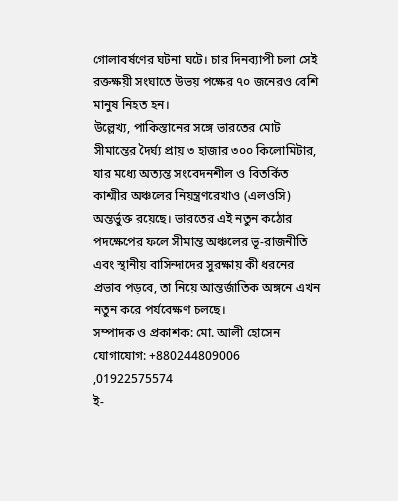গোলাবর্ষণের ঘটনা ঘটে। চার দিনব্যাপী চলা সেই রক্তক্ষয়ী সংঘাতে উভয় পক্ষের ৭০ জনেরও বেশি মানুষ নিহত হন।
উল্লেখ্য, পাকিস্তানের সঙ্গে ভারতের মোট সীমান্তের দৈর্ঘ্য প্রায় ৩ হাজার ৩০০ কিলোমিটার, যার মধ্যে অত্যন্ত সংবেদনশীল ও বিতর্কিত কাশ্মীর অঞ্চলের নিয়ন্ত্রণরেখাও (এলওসি) অন্তর্ভুক্ত রয়েছে। ভারতের এই নতুন কঠোর পদক্ষেপের ফলে সীমান্ত অঞ্চলের ভূ-রাজনীতি এবং স্থানীয় বাসিন্দাদের সুরক্ষায় কী ধরনের প্রভাব পড়বে, তা নিয়ে আন্তর্জাতিক অঙ্গনে এখন নতুন করে পর্যবেক্ষণ চলছে।
সম্পাদক ও প্রকাশক: মো. আলী হোসেন
যোগাযোগ: +880244809006 ,01922575574
ই-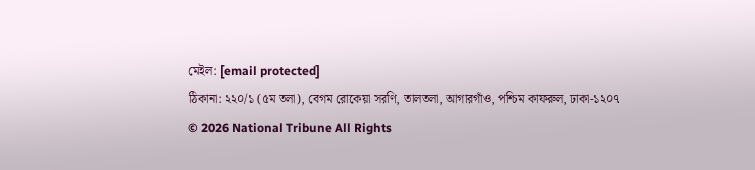মেইল: [email protected]
ঠিকানা: ২২০/১ (৫ম তলা), বেগম রোকেয়া সরণি, তালতলা, আগারগাঁও, পশ্চিম কাফরুল, ঢাকা-১২০৭
© 2026 National Tribune All Rights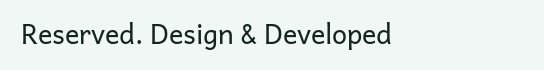Reserved. Design & Developed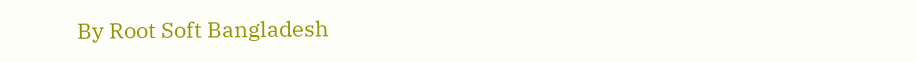By Root Soft Bangladesh